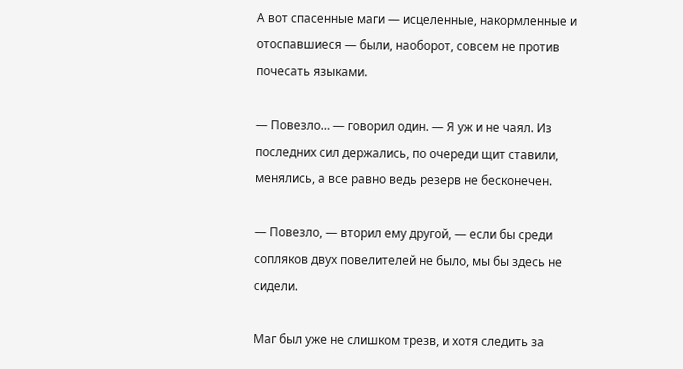А вот спасенные маги — исцеленные, накормленные и отоспавшиеся — были, наоборот, совсем не против почесать языками.

— Повезло… — говорил один. — Я уж и не чаял. Из последних сил держались, по очереди щит ставили, менялись, а все равно ведь резерв не бесконечен.

— Повезло, — вторил ему другой, — если бы среди сопляков двух повелителей не было, мы бы здесь не сидели.

Маг был уже не слишком трезв, и хотя следить за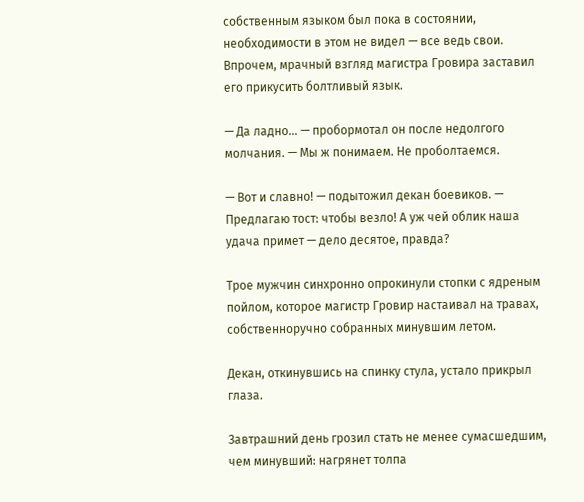собственным языком был пока в состоянии, необходимости в этом не видел — все ведь свои. Впрочем, мрачный взгляд магистра Гровира заставил его прикусить болтливый язык.

— Да ладно… — пробормотал он после недолгого молчания. — Мы ж понимаем. Не проболтаемся.

— Вот и славно! — подытожил декан боевиков. — Предлагаю тост: чтобы везло! А уж чей облик наша удача примет — дело десятое, правда?

Трое мужчин синхронно опрокинули стопки с ядреным пойлом, которое магистр Гровир настаивал на травах, собственноручно собранных минувшим летом.

Декан, откинувшись на спинку стула, устало прикрыл глаза.

Завтрашний день грозил стать не менее сумасшедшим, чем минувший: нагрянет толпа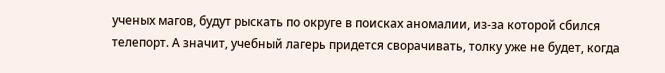ученых магов, будут рыскать по округе в поисках аномалии, из-за которой сбился телепорт. А значит, учебный лагерь придется сворачивать, толку уже не будет, когда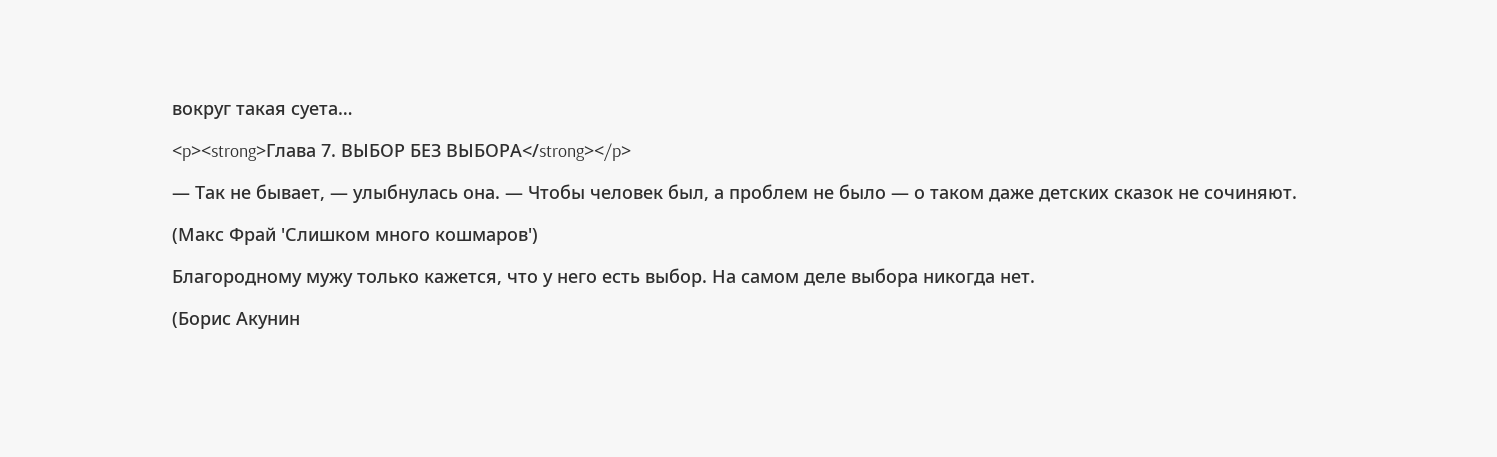вокруг такая суета…

<p><strong>Глава 7. ВЫБОР БЕЗ ВЫБОРА</strong></p>

— Так не бывает, — улыбнулась она. — Чтобы человек был, а проблем не было — о таком даже детских сказок не сочиняют.

(Макс Фрай 'Слишком много кошмаров')

Благородному мужу только кажется, что у него есть выбор. На самом деле выбора никогда нет.

(Борис Акунин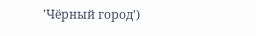'Чёрный город')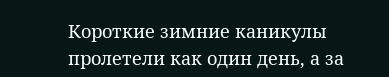Короткие зимние каникулы пролетели как один день, а за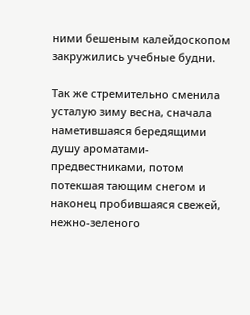ними бешеным калейдоскопом закружились учебные будни.

Так же стремительно сменила усталую зиму весна, сначала наметившаяся бередящими душу ароматами-предвестниками, потом потекшая тающим снегом и наконец пробившаяся свежей, нежно-зеленого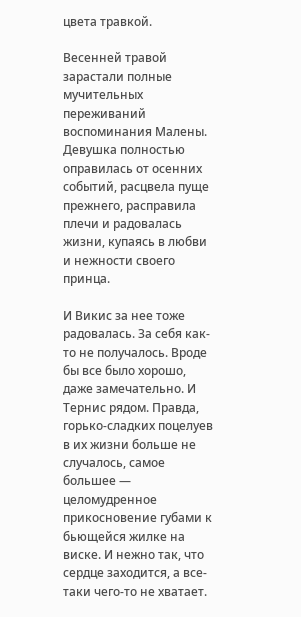цвета травкой.

Весенней травой зарастали полные мучительных переживаний воспоминания Малены. Девушка полностью оправилась от осенних событий, расцвела пуще прежнего, расправила плечи и радовалась жизни, купаясь в любви и нежности своего принца.

И Викис за нее тоже радовалась. За себя как-то не получалось. Вроде бы все было хорошо, даже замечательно. И Тернис рядом. Правда, горько-сладких поцелуев в их жизни больше не случалось, самое большее — целомудренное прикосновение губами к бьющейся жилке на виске. И нежно так, что сердце заходится, а все-таки чего-то не хватает.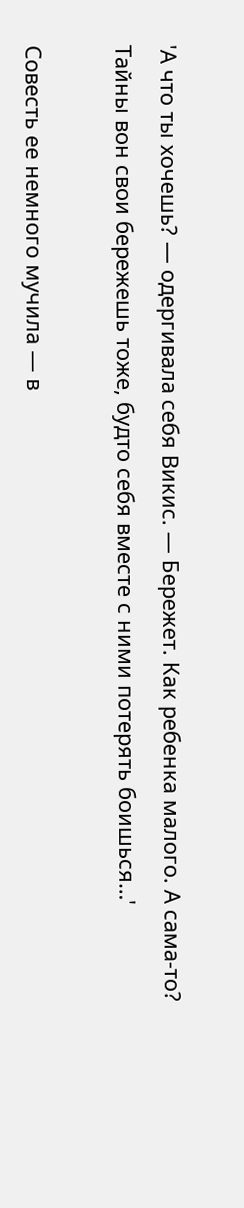'А что ты хочешь? — одергивала себя Викис. — Бережет. Как ребенка малого. А сама-то? Тайны вон свои бережешь тоже, будто себя вместе с ними потерять боишься…'

Совесть ее немного мучила — в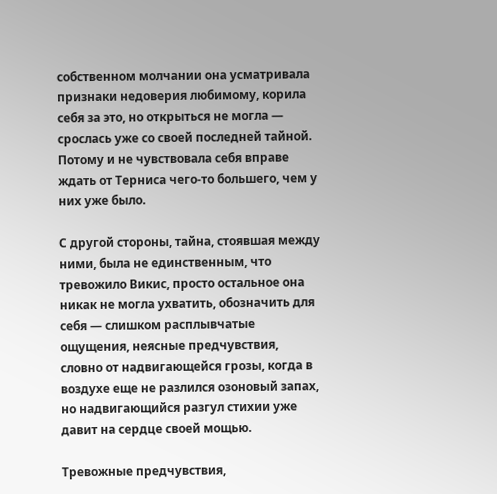собственном молчании она усматривала признаки недоверия любимому, корила себя за это, но открыться не могла — срослась уже со своей последней тайной. Потому и не чувствовала себя вправе ждать от Терниса чего-то большего, чем у них уже было.

С другой стороны, тайна, стоявшая между ними, была не единственным, что тревожило Викис, просто остальное она никак не могла ухватить, обозначить для себя — слишком расплывчатые ощущения, неясные предчувствия, словно от надвигающейся грозы, когда в воздухе еще не разлился озоновый запах, но надвигающийся разгул стихии уже давит на сердце своей мощью.

Тревожные предчувствия,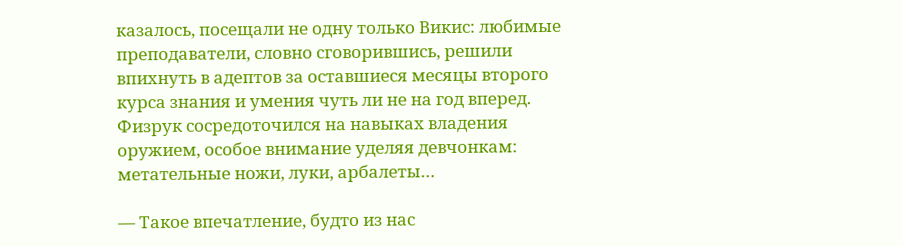казалось, посещали не одну только Викис: любимые преподаватели, словно сговорившись, решили впихнуть в адептов за оставшиеся месяцы второго курса знания и умения чуть ли не на год вперед. Физрук сосредоточился на навыках владения оружием, особое внимание уделяя девчонкам: метательные ножи, луки, арбалеты…

— Такое впечатление, будто из нас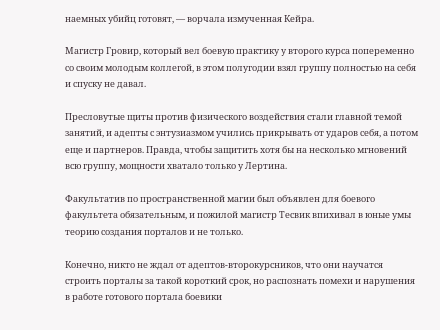наемных убийц готовят, — ворчала измученная Кейра.

Магистр Гровир, который вел боевую практику у второго курса попеременно со своим молодым коллегой, в этом полугодии взял группу полностью на себя и спуску не давал.

Пресловутые щиты против физического воздействия стали главной темой занятий, и адепты с энтузиазмом учились прикрывать от ударов себя, а потом еще и партнеров. Правда, чтобы защитить хотя бы на несколько мгновений всю группу, мощности хватало только у Лертина.

Факультатив по пространственной магии был объявлен для боевого факультета обязательным, и пожилой магистр Тесвик впихивал в юные умы теорию создания порталов и не только.

Конечно, никто не ждал от адептов-второкурсников, что они научатся строить порталы за такой короткий срок, но распознать помехи и нарушения в работе готового портала боевики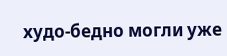худо-бедно могли уже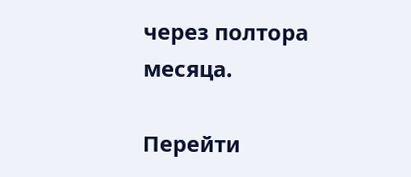через полтора месяца.

Перейти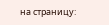на страницу: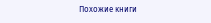Похожие книги